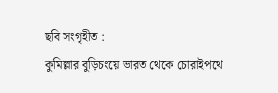ছবি সংগৃহীত :
কুমিল্লার বুড়িচংয়ে ভারত থেকে চোরাইপথে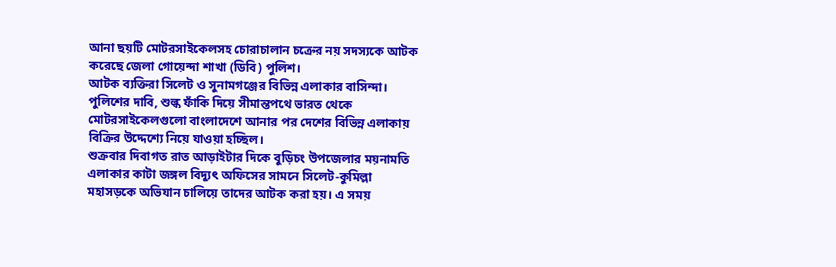আনা ছয়টি মোটরসাইকেলসহ চোরাচালান চক্রের নয় সদস্যকে আটক করেছে জেলা গোয়েন্দা শাখা (ডিবি) পুলিশ।
আটক ব্যক্তিরা সিলেট ও সুনামগঞ্জের বিভিন্ন এলাকার বাসিন্দা।
পুলিশের দাবি, শুল্ক ফাঁকি দিয়ে সীমান্তপথে ভারত থেকে মোটরসাইকেলগুলো বাংলাদেশে আনার পর দেশের বিভিন্ন এলাকায় বিক্রির উদ্দেশ্যে নিয়ে যাওয়া হচ্ছিল।
শুক্রবার দিবাগত রাত আড়াইটার দিকে বুড়িচং উপজেলার ময়নামতি এলাকার কাটা জঙ্গল বিদ্যুৎ অফিসের সামনে সিলেট-কুমিল্লা মহাসড়কে অভিযান চালিয়ে তাদের আটক করা হয়। এ সময়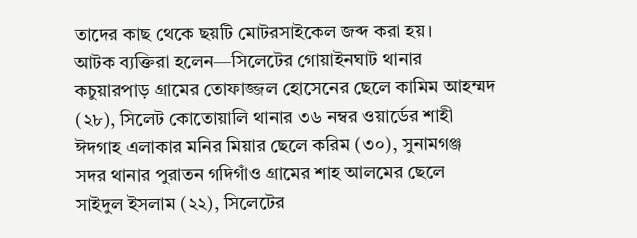তাদের কাছ থেকে ছয়টি মোটরসাইকেল জব্দ করা হয়।
আটক ব্যক্তিরা হলেন—সিলেটের গোয়াইনঘাট থানার কচুয়ারপাড় গ্রামের তোফাজ্জল হোসেনের ছেলে কামিম আহম্মদ (২৮), সিলেট কোতোয়ালি থানার ৩৬ নম্বর ওয়ার্ডের শাহী ঈদগাহ এলাকার মনির মিয়ার ছেলে করিম (৩০), সুনামগঞ্জ সদর থানার পুরাতন গদিগাঁও গ্রামের শাহ আলমের ছেলে সাইদুল ইসলাম (২২), সিলেটের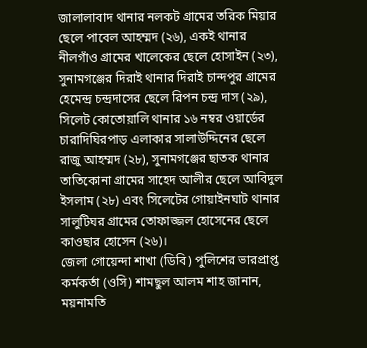জালালাবাদ থানার নলকট গ্রামের তরিক মিয়ার ছেলে পাবেল আহম্মদ (২৬), একই থানার নীলগাঁও গ্রামের খালেকের ছেলে হোসাইন (২৩), সুনামগঞ্জের দিরাই থানার দিরাই চান্দপুর গ্রামের হেমেন্দ্র চন্দ্রদাসের ছেলে রিপন চন্দ্র দাস (২৯), সিলেট কোতোয়ালি থানার ১৬ নম্বর ওয়ার্ডের চারাদিঘিরপাড় এলাকার সালাউদ্দিনের ছেলে রাজু আহম্মদ (২৮), সুনামগঞ্জের ছাতক থানার তাতিকোনা গ্রামের সাহেদ আলীর ছেলে আবিদুল ইসলাম (২৮) এবং সিলেটের গোয়াইনঘাট থানার সালুটিঘর গ্রামের তোফাজ্জল হোসেনের ছেলে কাওছার হোসেন (২৬)।
জেলা গোয়েন্দা শাখা (ডিবি) পুলিশের ভারপ্রাপ্ত কর্মকর্তা (ওসি) শামছুল আলম শাহ জানান, ময়নামতি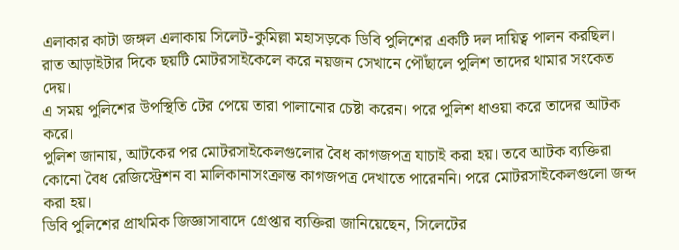এলাকার কাটা জঙ্গল এলাকায় সিলেট-কুমিল্লা মহাসড়কে ডিবি পুলিশের একটি দল দায়িত্ব পালন করছিল। রাত আড়াইটার দিকে ছয়টি মোটরসাইকেলে করে নয়জন সেখানে পৌঁছালে পুলিশ তাদের থামার সংকেত দেয়।
এ সময় পুলিশের উপস্থিতি টের পেয়ে তারা পালানোর চেষ্টা করেন। পরে পুলিশ ধাওয়া করে তাদের আটক করে।
পুলিশ জানায়, আটকের পর মোটরসাইকেলগুলোর বৈধ কাগজপত্র যাচাই করা হয়। তবে আটক ব্যক্তিরা কোনো বৈধ রেজিস্ট্রেশন বা মালিকানাসংক্রান্ত কাগজপত্র দেখাতে পারেননি। পরে মোটরসাইকেলগুলো জব্দ করা হয়।
ডিবি পুলিশের প্রাথমিক জিজ্ঞাসাবাদে গ্রেপ্তার ব্যক্তিরা জানিয়েছেন, সিলেটের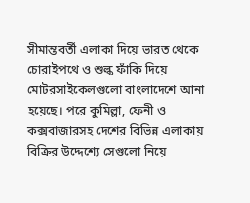সীমান্তবর্তী এলাকা দিয়ে ভারত থেকে চোরাইপথে ও শুল্ক ফাঁকি দিয়ে মোটরসাইকেলগুলো বাংলাদেশে আনা হয়েছে। পরে কুমিল্লা, ফেনী ও কক্সবাজারসহ দেশের বিভিন্ন এলাকায় বিক্রির উদ্দেশ্যে সেগুলো নিয়ে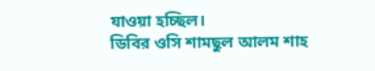যাওয়া হচ্ছিল।
ডিবির ওসি শামছুল আলম শাহ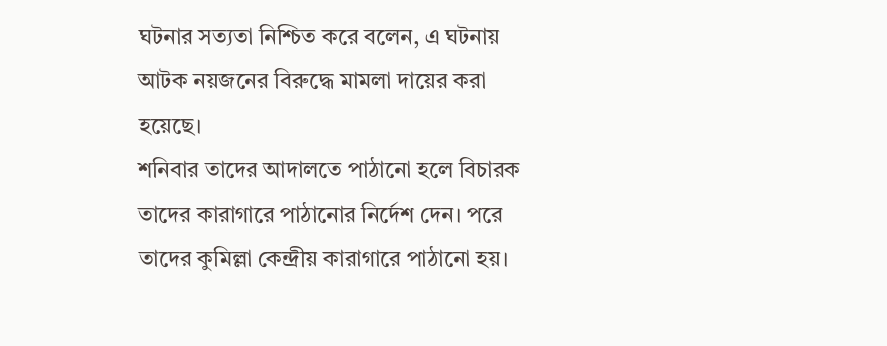ঘটনার সত্যতা নিশ্চিত করে বলেন, এ ঘটনায় আটক নয়জনের বিরুদ্ধে মামলা দায়ের করা হয়েছে।
শনিবার তাদের আদালতে পাঠানো হলে বিচারক তাদের কারাগারে পাঠানোর নির্দেশ দেন। পরে তাদের কুমিল্লা কেন্দ্রীয় কারাগারে পাঠানো হয়।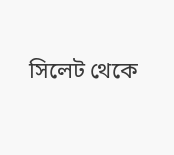সিলেট থেকে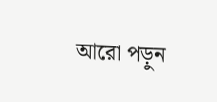আরো পড়ুন